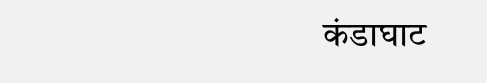कंडाघाट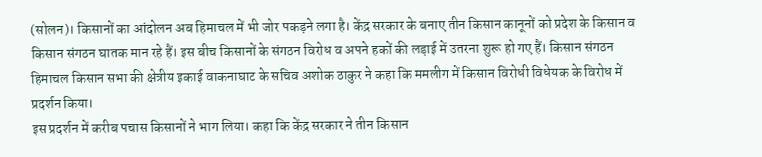(सोलन)। किसानों का आंदोलन अब हिमाचल में भी जोर पकड़ने लगा है। केंद्र सरकार के बनाए तीन किसान कानूनों को प्रदेश के किसान व किसान संगठन घातक मान रहे हैं। इस बीच किसानों के संगठन विरोध व अपने हकों की लड़ाई में उतरना शुरू हो गए हैं। किसान संगठन हिमाचल किसान सभा की क्षेत्रीय इकाई वाकनाघाट के सचिव अशोक ठाकुर ने कहा कि ममलीग में किसान विरोधी विधेयक के विरोध में प्रदर्शन किया।
इस प्रदर्शन में करीब पचास किसानों ने भाग लिया। कहा कि केंद्र सरकार ने तीन किसान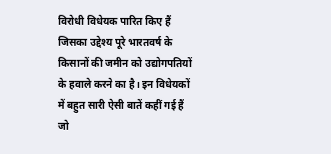विरोधी विधेयक पारित किए हैं जिसका उद्देश्य पूरे भारतवर्ष के किसानों की जमीन को उद्योगपतियों के हवाले करने का है। इन विधेयकों में बहुत सारी ऐसी बातें कहीं गई हैं जो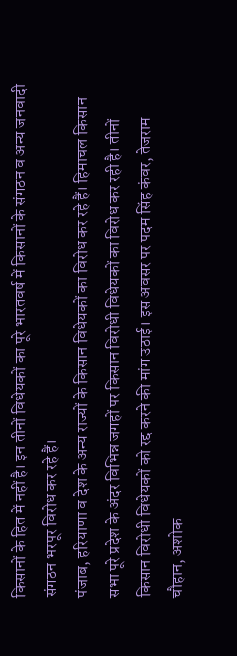किसानों के हित में नहीं है। इन तीनों विधेयकों का पूरे भारतवर्ष में किसानों के संगठन व अन्य जनवादी संगठन भरपूर विरोध कर रहे हैं।
पंजाब, हरियाणा व देश के अन्य राज्यों के किसान विधेयकों का विरोध कर रहे हैं। हिमाचल किसान सभा पूरे प्रदेश के अंदर विभिन्न जगहों पर किसान विरोधी विधेयकों का विरोध कर रही है। तीनों किसान विरोधी विधेयकों को रद्द करने की मांग उठाई। इस अवसर पर पदम सिंह कंवर, तेजराम चौहान, अशोक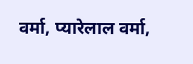वर्मा, प्यारेलाल वर्मा,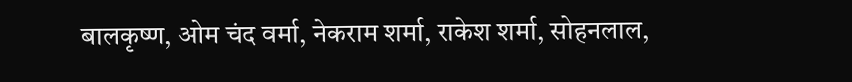बालकृष्ण, ओम चंद वर्मा, नेकराम शर्मा, राकेश शर्मा, सोहनलाल,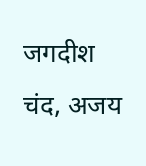जगदीश चंद, अजय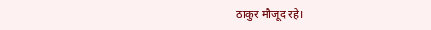ठाकुर मौजूद रहे।